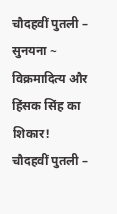चौदहवीं पुतली – सुनयना ~ विक्रमादित्य और हिंसक सिंह का शिकार!
चौदहवीं पुतली –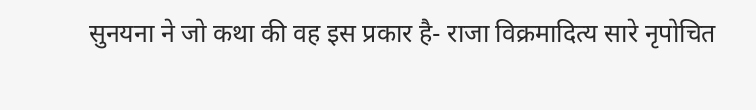सुनयना ने जो कथा की वह इस प्रकार है- राजा विक्रमादित्य सारे नृपोचित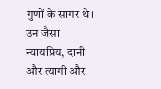गुणों के सागर थे। उन जैसा न्यायप्रिय, दानी और त्यागी और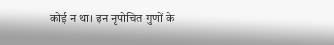कोई न था। इन नृपोचित गुणों के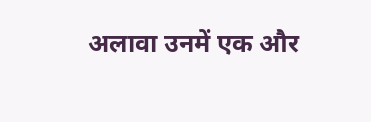अलावा उनमें एक और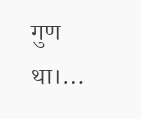गुण था।…